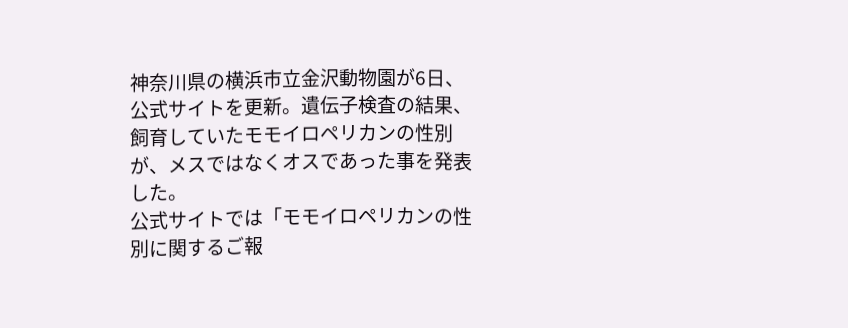神奈川県の横浜市立金沢動物園が6日、公式サイトを更新。遺伝子検査の結果、飼育していたモモイロペリカンの性別が、メスではなくオスであった事を発表した。
公式サイトでは「モモイロペリカンの性別に関するご報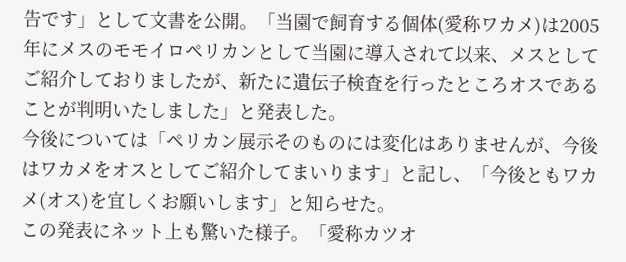告です」として文書を公開。「当園で飼育する個体(愛称ワカメ)は2005年にメスのモモイロペリカンとして当園に導入されて以来、メスとしてご紹介しておりましたが、新たに遺伝子検査を行ったところオスであることが判明いたしました」と発表した。
今後については「ペリカン展示そのものには変化はありませんが、今後はワカメをオスとしてご紹介してまいります」と記し、「今後ともワカメ(オス)を宜しくお願いします」と知らせた。
この発表にネット上も驚いた様子。「愛称カツオ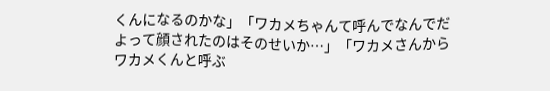くんになるのかな」「ワカメちゃんて呼んでなんでだよって顔されたのはそのせいか…」「ワカメさんからワカメくんと呼ぶ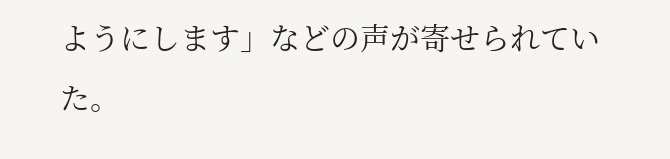ようにします」などの声が寄せられていた。